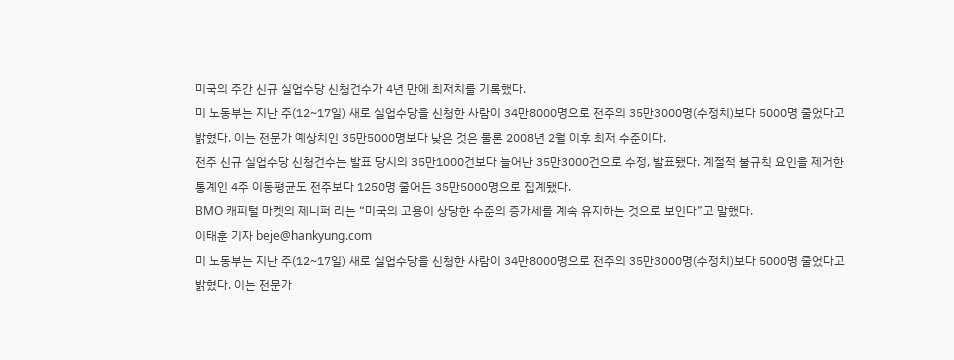미국의 주간 신규 실업수당 신청건수가 4년 만에 최저치를 기록했다.
미 노동부는 지난 주(12~17일) 새로 실업수당을 신청한 사람이 34만8000명으로 전주의 35만3000명(수정치)보다 5000명 줄었다고 밝혔다. 이는 전문가 예상치인 35만5000명보다 낮은 것은 물론 2008년 2월 이후 최저 수준이다.
전주 신규 실업수당 신청건수는 발표 당시의 35만1000건보다 늘어난 35만3000건으로 수정, 발표됐다. 계절적 불규칙 요인을 제거한 통계인 4주 이동평균도 전주보다 1250명 줄어든 35만5000명으로 집계됐다.
BMO 캐피털 마켓의 제니퍼 리는 “미국의 고용이 상당한 수준의 증가세를 계속 유지하는 것으로 보인다”고 말했다.
이태훈 기자 beje@hankyung.com
미 노동부는 지난 주(12~17일) 새로 실업수당을 신청한 사람이 34만8000명으로 전주의 35만3000명(수정치)보다 5000명 줄었다고 밝혔다. 이는 전문가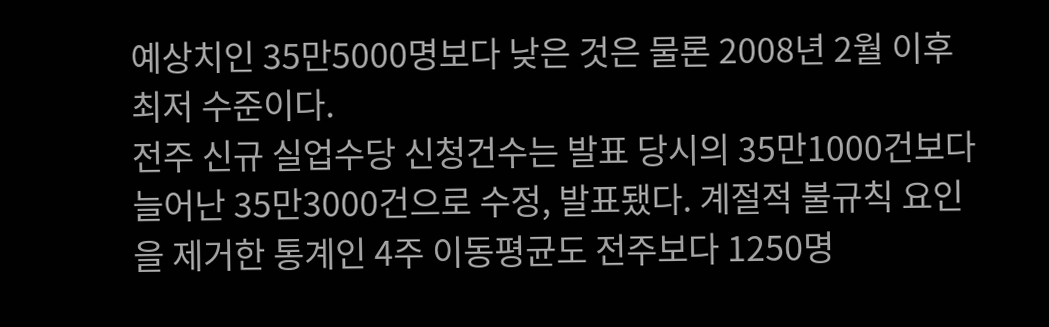예상치인 35만5000명보다 낮은 것은 물론 2008년 2월 이후 최저 수준이다.
전주 신규 실업수당 신청건수는 발표 당시의 35만1000건보다 늘어난 35만3000건으로 수정, 발표됐다. 계절적 불규칙 요인을 제거한 통계인 4주 이동평균도 전주보다 1250명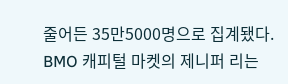줄어든 35만5000명으로 집계됐다.
BMO 캐피털 마켓의 제니퍼 리는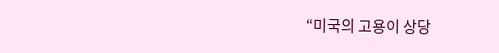“미국의 고용이 상당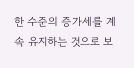한 수준의 증가세를 계속 유지하는 것으로 보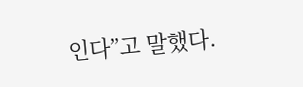인다”고 말했다.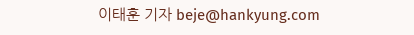이태훈 기자 beje@hankyung.com